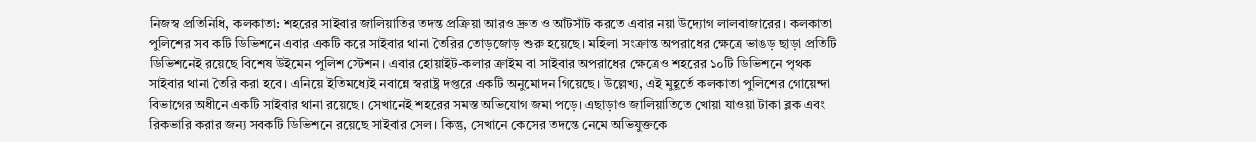নিজস্ব প্রতিনিধি, কলকাতা: শহরের সাইবার জালিয়াতির তদন্ত প্রক্রিয়া আরও দ্রুত ও আঁটসাঁট করতে এবার নয়া উদ্যোগ লালবাজারের। কলকাতা পুলিশের সব কটি ডিভিশনে এবার একটি করে সাইবার থানা তৈরির তোড়জোড় শুরু হয়েছে। মহিলা সংক্রান্ত অপরাধের ক্ষেত্রে ভাঙড় ছাড়া প্রতিটি ডিভিশনেই রয়েছে বিশেষ উইমেন পুলিশ স্টেশন। এবার হোয়াইট-কলার ক্রাইম বা সাইবার অপরাধের ক্ষেত্রেও শহরের ১০টি ডিভিশনে পৃথক সাইবার থানা তৈরি করা হবে। এনিয়ে ইতিমধ্যেই নবান্নে স্বরাষ্ট্র দপ্তরে একটি অনুমোদন গিয়েছে। উল্লেখ্য, এই মুহূর্তে কলকাতা পুলিশের গোয়েন্দা বিভাগের অধীনে একটি সাইবার থানা রয়েছে। সেখানেই শহরের সমস্ত অভিযোগ জমা পড়ে। এছাড়াও জালিয়াতিতে খোয়া যাওয়া টাকা ব্লক এবং রিকভারি করার জন্য সবকটি ডিভিশনে রয়েছে সাইবার সেল। কিন্তু, সেখানে কেসের তদন্তে নেমে অভিযুক্তকে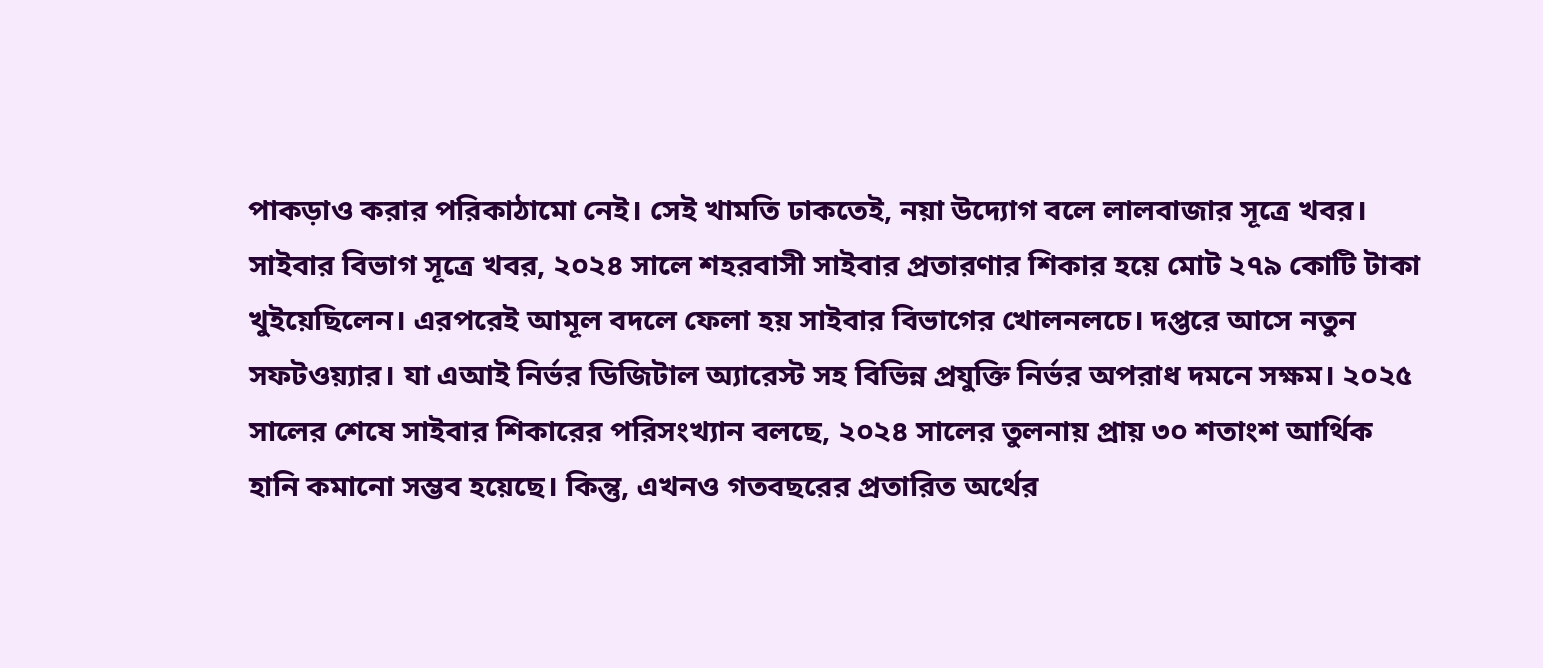পাকড়াও করার পরিকাঠামো নেই। সেই খামতি ঢাকতেই, নয়া উদ্যোগ বলে লালবাজার সূত্রে খবর।
সাইবার বিভাগ সূত্রে খবর, ২০২৪ সালে শহরবাসী সাইবার প্রতারণার শিকার হয়ে মোট ২৭৯ কোটি টাকা খুইয়েছিলেন। এরপরেই আমূল বদলে ফেলা হয় সাইবার বিভাগের খোলনলচে। দপ্তরে আসে নতুন সফটওয়্যার। যা এআই নির্ভর ডিজিটাল অ্যারেস্ট সহ বিভিন্ন প্রযুক্তি নির্ভর অপরাধ দমনে সক্ষম। ২০২৫ সালের শেষে সাইবার শিকারের পরিসংখ্যান বলছে, ২০২৪ সালের তুলনায় প্রায় ৩০ শতাংশ আর্থিক হানি কমানো সম্ভব হয়েছে। কিন্তু, এখনও গতবছরের প্রতারিত অর্থের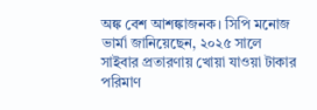অঙ্ক বেশ আশঙ্কাজনক। সিপি মনোজ ভার্মা জানিয়েছেন, ২০২৫ সালে সাইবার প্রতারণায় খোয়া যাওয়া টাকার পরিমাণ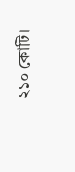২১০ কোটি।